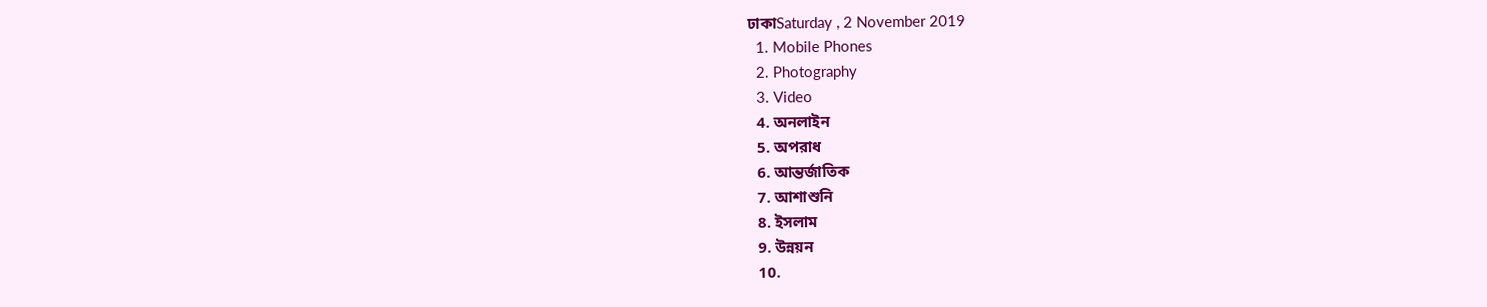ঢাকাSaturday , 2 November 2019
  1. Mobile Phones
  2. Photography
  3. Video
  4. অনলাইন
  5. অপরাধ
  6. আন্তর্জাতিক
  7. আশাশুনি
  8. ইসলাম
  9. উন্নয়ন
  10.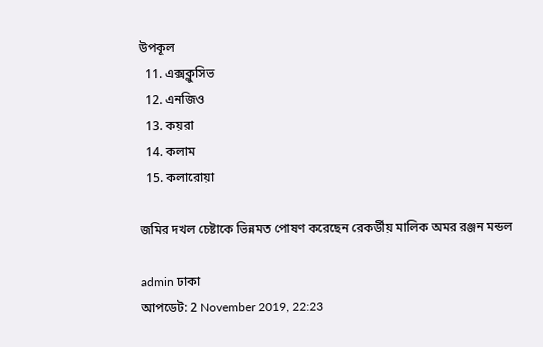উপকূল
  11. এক্সক্লুসিভ
  12. এনজিও
  13. কয়রা
  14. কলাম
  15. কলারোয়া

জমির দখল চেষ্টাকে ভিন্নমত পোষণ করেছেন রেকর্ডীয় মালিক অমর রঞ্জন মন্ডল

admin ঢাকা
আপডেট: 2 November 2019, 22:23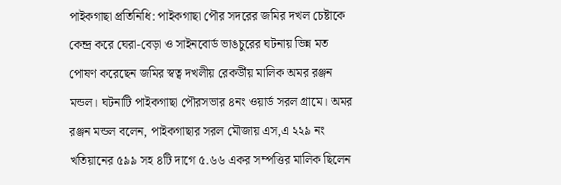পাইকগাছা প্রতিনিধি: পাইকগাছা পৌর সদরের জমির দখল চেষ্টাকে কেন্দ্র করে ঘেরা-বেড়া ও সাইনবোর্ড ভাঙচুরের ঘটনায় ভিন্ন মত পোষণ করেছেন জমির স্বত্ব দখলীয় রেকর্ডীয় মালিক অমর রঞ্জন মন্ডল। ঘটনাটি পাইকগাছা পৌরসভার ৪নং ওয়ার্ড সরল গ্রামে। অমর রঞ্জন মন্ডল বলেন, পাইকগাছার সরল মৌজায় এস,এ ২২৯ নং খতিয়ানের ৫৯৯ সহ ৪টি দাগে ৫.৬৬ একর সম্পত্তির মালিক ছিলেন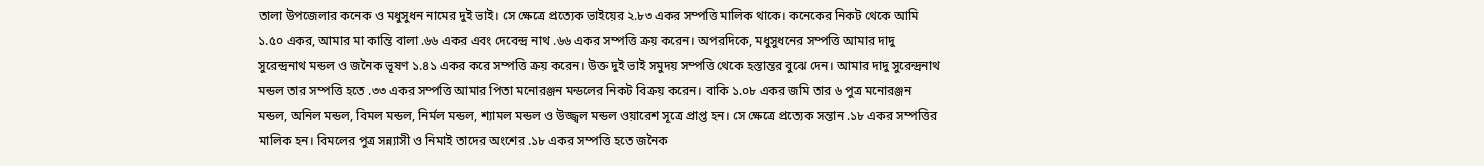তালা উপজেলার কনেক ও মধুসুধন নামের দুই ভাই। সে ক্ষেত্রে প্রত্যেক ভাইয়ের ২.৮৩ একর সম্পত্তি মালিক থাকে। কনেকের নিকট থেকে আমি ১.৫০ একর, আমার মা কান্তি বালা .৬৬ একর এবং দেবেন্দ্র নাথ .৬৬ একর সম্পত্তি ক্রয় করেন। অপরদিকে, মধুসুধনের সম্পত্তি আমার দাদু সুরেন্দ্রনাথ মন্ডল ও জনৈক ভূষণ ১.৪১ একর করে সম্পত্তি ক্রয় করেন। উক্ত দুই ভাই সমুদয় সম্পত্তি থেকে হস্তান্তর বুঝে দেন। আমার দাদু সুরেন্দ্রনাথ মন্ডল তার সম্পত্তি হতে .৩৩ একর সম্পত্তি আমার পিতা মনোরঞ্জন মন্ডলের নিকট বিক্রয় করেন। বাকি ১.০৮ একর জমি তার ৬ পুত্র মনোরঞ্জন মন্ডল, অনিল মন্ডল, বিমল মন্ডল, নির্মল মন্ডল, শ্যামল মন্ডল ও উজ্জ্বল মন্ডল ওয়ারেশ সূত্রে প্রাপ্ত হন। সে ক্ষেত্রে প্রত্যেক সন্তান .১৮ একর সম্পত্তির মালিক হন। বিমলের পুত্র সন্ন্যাসী ও নিমাই তাদের অংশের .১৮ একর সম্পত্তি হতে জনৈক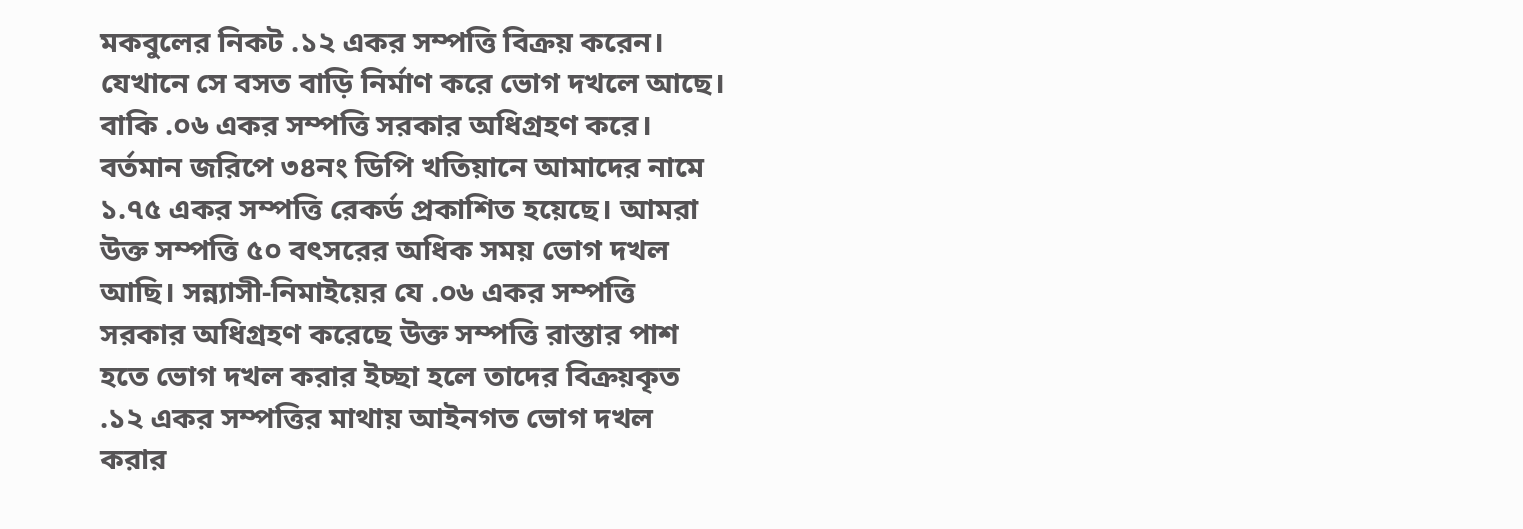মকবুলের নিকট .১২ একর সম্পত্তি বিক্রয় করেন। যেখানে সে বসত বাড়ি নির্মাণ করে ভোগ দখলে আছে। বাকি .০৬ একর সম্পত্তি সরকার অধিগ্রহণ করে। বর্তমান জরিপে ৩৪নং ডিপি খতিয়ানে আমাদের নামে ১.৭৫ একর সম্পত্তি রেকর্ড প্রকাশিত হয়েছে। আমরা উক্ত সম্পত্তি ৫০ বৎসরের অধিক সময় ভোগ দখল আছি। সন্ন্যাসী-নিমাইয়ের যে .০৬ একর সম্পত্তি সরকার অধিগ্রহণ করেছে উক্ত সম্পত্তি রাস্তার পাশ হতে ভোগ দখল করার ইচ্ছা হলে তাদের বিক্রয়কৃত .১২ একর সম্পত্তির মাথায় আইনগত ভোগ দখল করার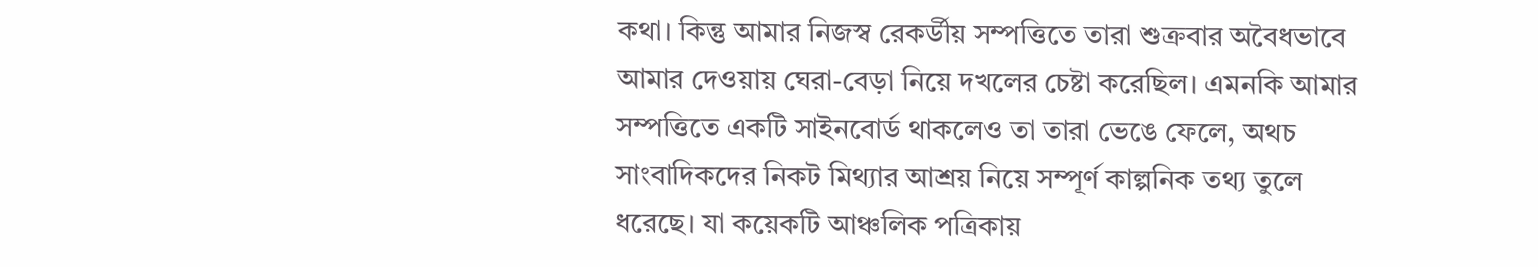কথা। কিন্তু আমার নিজস্ব রেকর্ডীয় সম্পত্তিতে তারা শুক্রবার অবৈধভাবে আমার দেওয়ায় ঘেরা-বেড়া নিয়ে দখলের চেষ্টা করেছিল। এমনকি আমার সম্পত্তিতে একটি সাইনবোর্ড থাকলেও তা তারা ভেঙে ফেলে, অথচ সাংবাদিকদের নিকট মিথ্যার আশ্রয় নিয়ে সম্পূর্ণ কাল্পনিক তথ্য তুলে ধরেছে। যা কয়েকটি আঞ্চলিক পত্রিকায়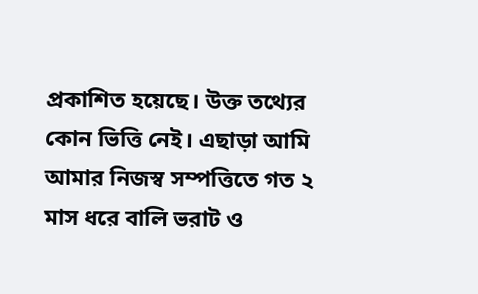প্রকাশিত হয়েছে। উক্ত তথ্যের কোন ভিত্তি নেই। এছাড়া আমি আমার নিজস্ব সম্পত্তিতে গত ২ মাস ধরে বালি ভরাট ও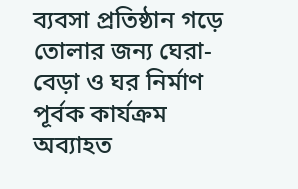ব্যবসা প্রতিষ্ঠান গড়ে তোলার জন্য ঘেরা-বেড়া ও ঘর নির্মাণ পূর্বক কার্যক্রম অব্যাহত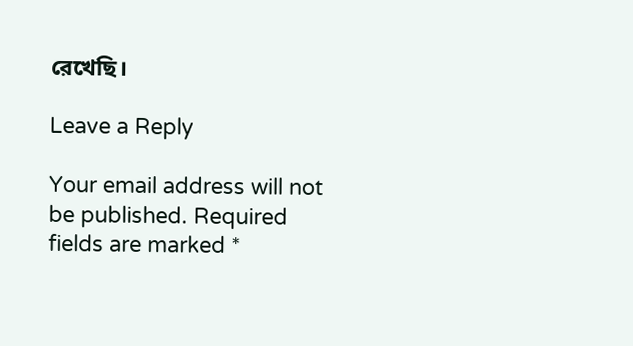রেখেছি।

Leave a Reply

Your email address will not be published. Required fields are marked *